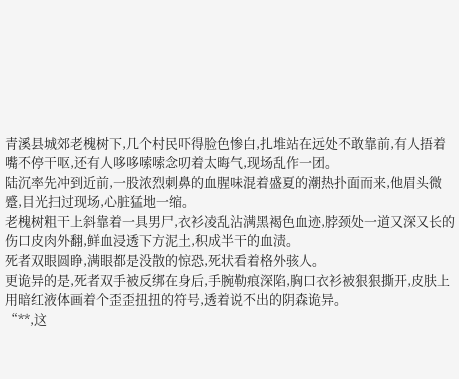青溪县城郊老槐树下,几个村民吓得脸色惨白,扎堆站在远处不敢靠前,有人捂着嘴不停干呕,还有人哆哆嗦嗦念叨着太晦气,现场乱作一团。
陆沉率先冲到近前,一股浓烈刺鼻的血腥味混着盛夏的潮热扑面而来,他眉头微蹙,目光扫过现场,心脏猛地一缩。
老槐树粗干上斜靠着一具男尸,衣衫凌乱沾满黑褐色血迹,脖颈处一道又深又长的伤口皮肉外翻,鲜血浸透下方泥土,积成半干的血渍。
死者双眼圆睁,满眼都是没散的惊恐,死状看着格外骇人。
更诡异的是,死者双手被反绑在身后,手腕勒痕深陷,胸口衣衫被狠狠撕开,皮肤上用暗红液体画着个歪歪扭扭的符号,透着说不出的阴森诡异。
“**,这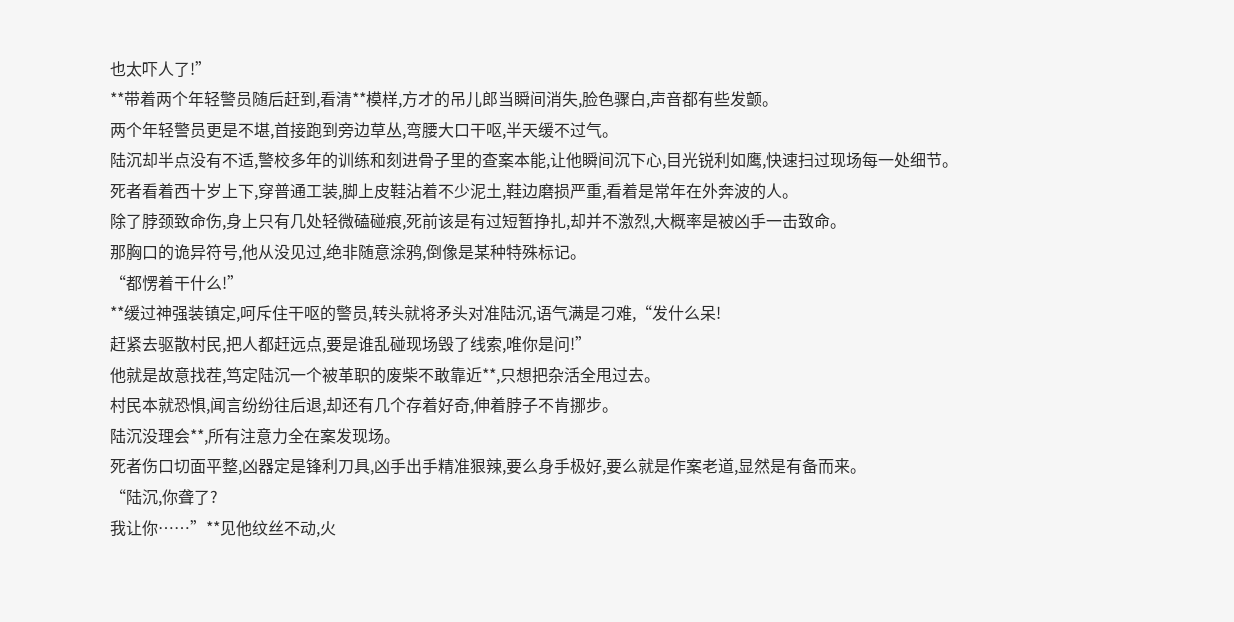也太吓人了!”
**带着两个年轻警员随后赶到,看清**模样,方才的吊儿郎当瞬间消失,脸色骤白,声音都有些发颤。
两个年轻警员更是不堪,首接跑到旁边草丛,弯腰大口干呕,半天缓不过气。
陆沉却半点没有不适,警校多年的训练和刻进骨子里的查案本能,让他瞬间沉下心,目光锐利如鹰,快速扫过现场每一处细节。
死者看着西十岁上下,穿普通工装,脚上皮鞋沾着不少泥土,鞋边磨损严重,看着是常年在外奔波的人。
除了脖颈致命伤,身上只有几处轻微磕碰痕,死前该是有过短暂挣扎,却并不激烈,大概率是被凶手一击致命。
那胸口的诡异符号,他从没见过,绝非随意涂鸦,倒像是某种特殊标记。
“都愣着干什么!”
**缓过神强装镇定,呵斥住干呕的警员,转头就将矛头对准陆沉,语气满是刁难,“发什么呆!
赶紧去驱散村民,把人都赶远点,要是谁乱碰现场毁了线索,唯你是问!”
他就是故意找茬,笃定陆沉一个被革职的废柴不敢靠近**,只想把杂活全甩过去。
村民本就恐惧,闻言纷纷往后退,却还有几个存着好奇,伸着脖子不肯挪步。
陆沉没理会**,所有注意力全在案发现场。
死者伤口切面平整,凶器定是锋利刀具,凶手出手精准狠辣,要么身手极好,要么就是作案老道,显然是有备而来。
“陆沉,你聋了?
我让你……”**见他纹丝不动,火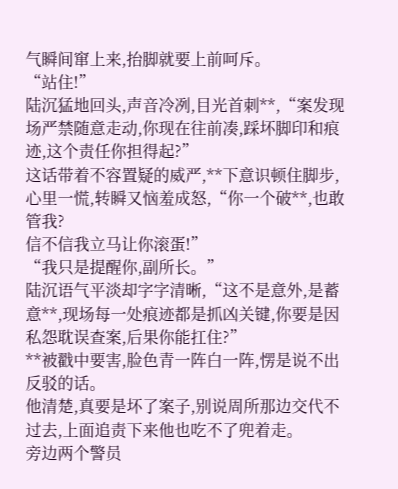气瞬间窜上来,抬脚就要上前呵斥。
“站住!”
陆沉猛地回头,声音冷冽,目光首刺**,“案发现场严禁随意走动,你现在往前凑,踩坏脚印和痕迹,这个责任你担得起?”
这话带着不容置疑的威严,**下意识顿住脚步,心里一慌,转瞬又恼羞成怒,“你一个破**,也敢管我?
信不信我立马让你滚蛋!”
“我只是提醒你,副所长。”
陆沉语气平淡却字字清晰,“这不是意外,是蓄意**,现场每一处痕迹都是抓凶关键,你要是因私怨耽误查案,后果你能扛住?”
**被戳中要害,脸色青一阵白一阵,愣是说不出反驳的话。
他清楚,真要是坏了案子,别说周所那边交代不过去,上面追责下来他也吃不了兜着走。
旁边两个警员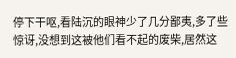停下干呕,看陆沉的眼神少了几分鄙夷,多了些惊讶,没想到这被他们看不起的废柴,居然这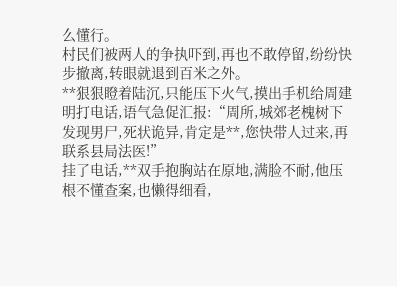么懂行。
村民们被两人的争执吓到,再也不敢停留,纷纷快步撤离,转眼就退到百米之外。
**狠狠瞪着陆沉,只能压下火气,摸出手机给周建明打电话,语气急促汇报:“周所,城郊老槐树下发现男尸,死状诡异,肯定是**,您快带人过来,再联系县局法医!”
挂了电话,**双手抱胸站在原地,满脸不耐,他压根不懂查案,也懒得细看,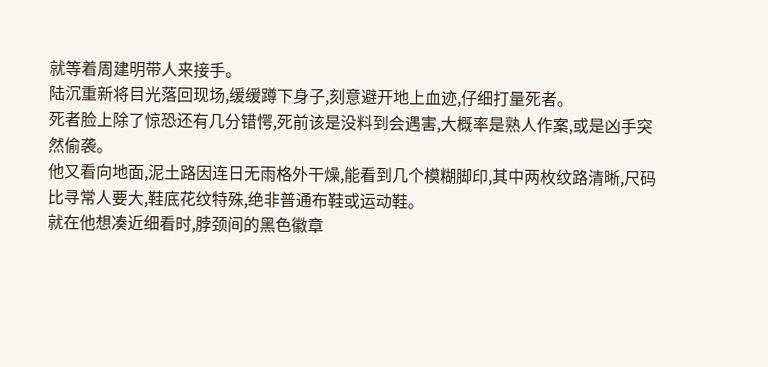就等着周建明带人来接手。
陆沉重新将目光落回现场,缓缓蹲下身子,刻意避开地上血迹,仔细打量死者。
死者脸上除了惊恐还有几分错愕,死前该是没料到会遇害,大概率是熟人作案,或是凶手突然偷袭。
他又看向地面,泥土路因连日无雨格外干燥,能看到几个模糊脚印,其中两枚纹路清晰,尺码比寻常人要大,鞋底花纹特殊,绝非普通布鞋或运动鞋。
就在他想凑近细看时,脖颈间的黑色徽章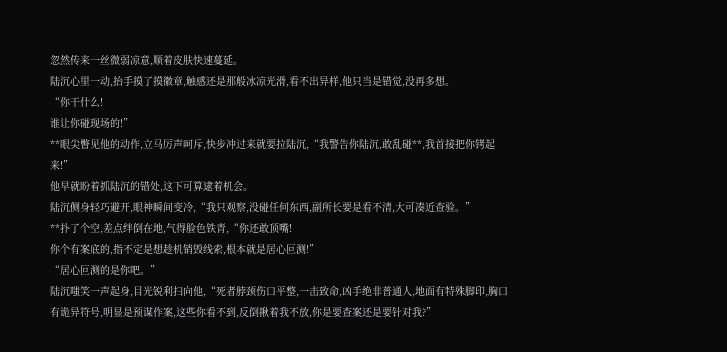忽然传来一丝微弱凉意,顺着皮肤快速蔓延。
陆沉心里一动,抬手摸了摸徽章,触感还是那般冰凉光滑,看不出异样,他只当是错觉,没再多想。
“你干什么!
谁让你碰现场的!”
**眼尖瞥见他的动作,立马厉声呵斥,快步冲过来就要拉陆沉,“我警告你陆沉,敢乱碰**,我首接把你铐起来!”
他早就盼着抓陆沉的错处,这下可算逮着机会。
陆沉侧身轻巧避开,眼神瞬间变冷,“我只观察,没碰任何东西,副所长要是看不清,大可凑近查验。”
**扑了个空,差点绊倒在地,气得脸色铁青,“你还敢顶嘴!
你个有案底的,指不定是想趁机销毁线索,根本就是居心叵测!”
“居心叵测的是你吧。”
陆沉嗤笑一声起身,目光锐利扫向他,“死者脖颈伤口平整,一击致命,凶手绝非普通人,地面有特殊脚印,胸口有诡异符号,明显是预谋作案,这些你看不到,反倒揪着我不放,你是要查案还是要针对我?”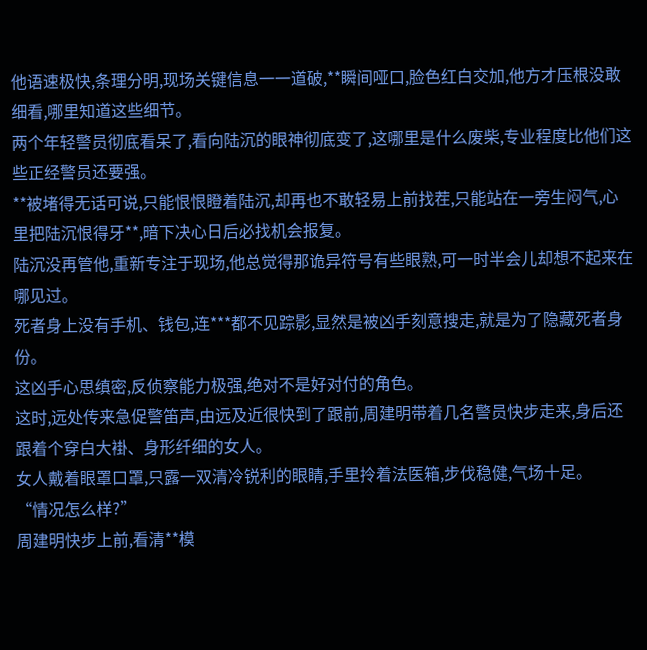他语速极快,条理分明,现场关键信息一一道破,**瞬间哑口,脸色红白交加,他方才压根没敢细看,哪里知道这些细节。
两个年轻警员彻底看呆了,看向陆沉的眼神彻底变了,这哪里是什么废柴,专业程度比他们这些正经警员还要强。
**被堵得无话可说,只能恨恨瞪着陆沉,却再也不敢轻易上前找茬,只能站在一旁生闷气,心里把陆沉恨得牙**,暗下决心日后必找机会报复。
陆沉没再管他,重新专注于现场,他总觉得那诡异符号有些眼熟,可一时半会儿却想不起来在哪见过。
死者身上没有手机、钱包,连***都不见踪影,显然是被凶手刻意搜走,就是为了隐藏死者身份。
这凶手心思缜密,反侦察能力极强,绝对不是好对付的角色。
这时,远处传来急促警笛声,由远及近很快到了跟前,周建明带着几名警员快步走来,身后还跟着个穿白大褂、身形纤细的女人。
女人戴着眼罩口罩,只露一双清冷锐利的眼睛,手里拎着法医箱,步伐稳健,气场十足。
“情况怎么样?”
周建明快步上前,看清**模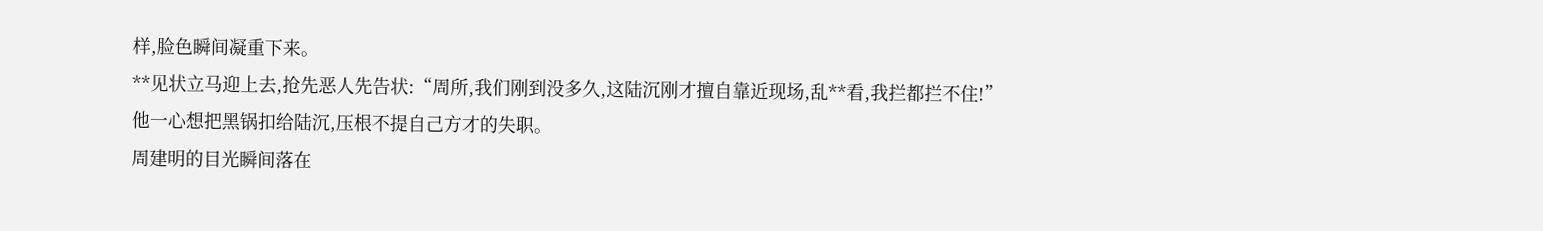样,脸色瞬间凝重下来。
**见状立马迎上去,抢先恶人先告状:“周所,我们刚到没多久,这陆沉刚才擅自靠近现场,乱**看,我拦都拦不住!”
他一心想把黑锅扣给陆沉,压根不提自己方才的失职。
周建明的目光瞬间落在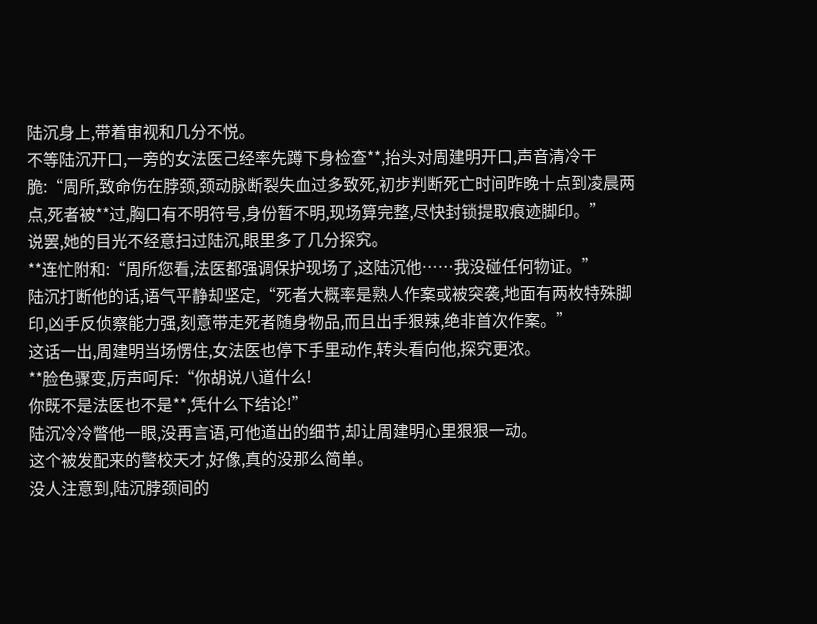陆沉身上,带着审视和几分不悦。
不等陆沉开口,一旁的女法医己经率先蹲下身检查**,抬头对周建明开口,声音清冷干脆:“周所,致命伤在脖颈,颈动脉断裂失血过多致死,初步判断死亡时间昨晚十点到凌晨两点,死者被**过,胸口有不明符号,身份暂不明,现场算完整,尽快封锁提取痕迹脚印。”
说罢,她的目光不经意扫过陆沉,眼里多了几分探究。
**连忙附和:“周所您看,法医都强调保护现场了,这陆沉他……我没碰任何物证。”
陆沉打断他的话,语气平静却坚定,“死者大概率是熟人作案或被突袭,地面有两枚特殊脚印,凶手反侦察能力强,刻意带走死者随身物品,而且出手狠辣,绝非首次作案。”
这话一出,周建明当场愣住,女法医也停下手里动作,转头看向他,探究更浓。
**脸色骤变,厉声呵斥:“你胡说八道什么!
你既不是法医也不是**,凭什么下结论!”
陆沉冷冷瞥他一眼,没再言语,可他道出的细节,却让周建明心里狠狠一动。
这个被发配来的警校天才,好像,真的没那么简单。
没人注意到,陆沉脖颈间的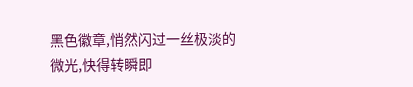黑色徽章,悄然闪过一丝极淡的微光,快得转瞬即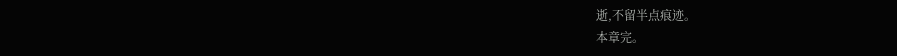逝,不留半点痕迹。
本章完。